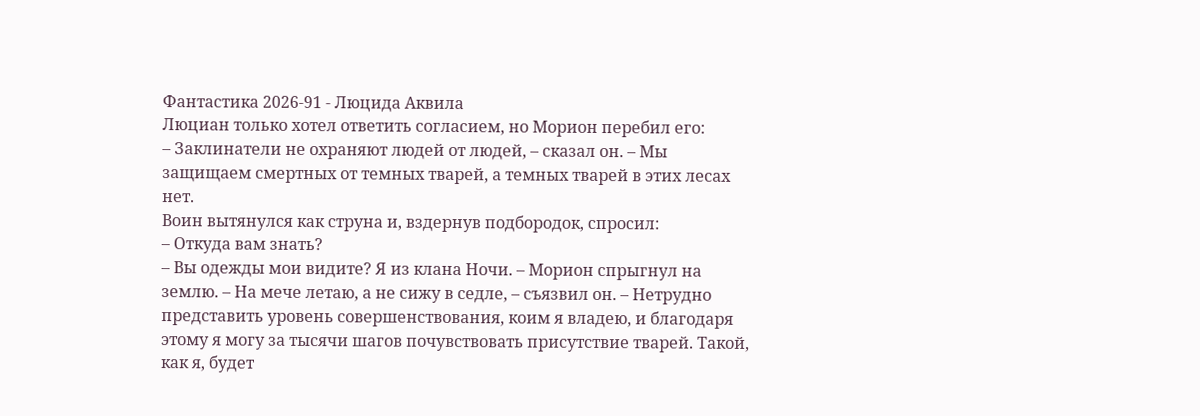Фантастика 2026-91 - Люцида Аквила
Люциан только хотел ответить согласием, но Морион перебил его:
– Заклинатели не охраняют людей от людей, – сказал он. – Мы защищаем смертных от темных тварей, а темных тварей в этих лесах нет.
Воин вытянулся как струна и, вздернув подбородок, спросил:
– Откуда вам знать?
– Вы одежды мои видите? Я из клана Ночи. – Морион спрыгнул на землю. – На мече летаю, а не сижу в седле, – съязвил он. – Нетрудно представить уровень совершенствования, коим я владею, и благодаря этому я могу за тысячи шагов почувствовать присутствие тварей. Такой, как я, будет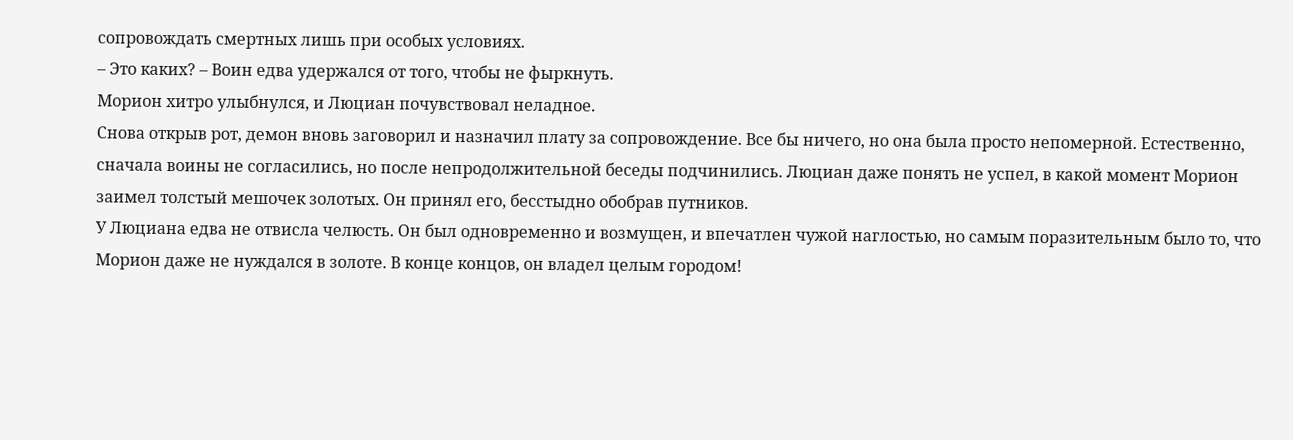сопровождать смертных лишь при особых условиях.
– Это каких? – Воин едва удержался от того, чтобы не фыркнуть.
Морион хитро улыбнулся, и Люциан почувствовал неладное.
Снова открыв рот, демон вновь заговорил и назначил плату за сопровождение. Все бы ничего, но она была просто непомерной. Естественно, сначала воины не согласились, но после непродолжительной беседы подчинились. Люциан даже понять не успел, в какой момент Морион заимел толстый мешочек золотых. Он принял его, бесстыдно обобрав путников.
У Люциана едва не отвисла челюсть. Он был одновременно и возмущен, и впечатлен чужой наглостью, но самым поразительным было то, что Морион даже не нуждался в золоте. В конце концов, он владел целым городом!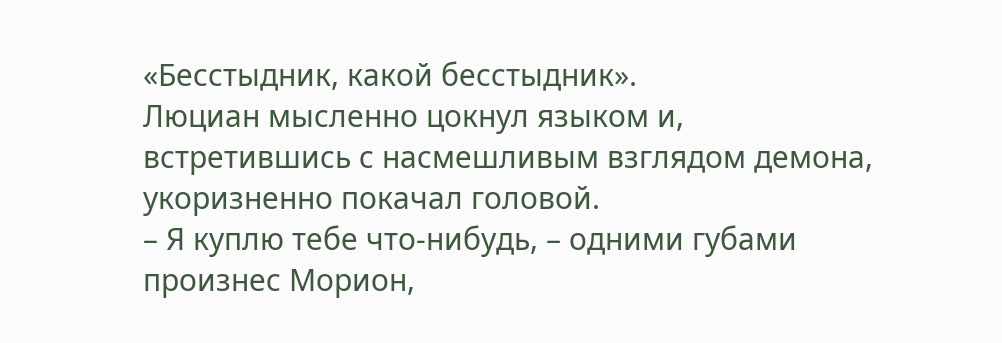«Бесстыдник, какой бесстыдник».
Люциан мысленно цокнул языком и, встретившись с насмешливым взглядом демона, укоризненно покачал головой.
– Я куплю тебе что-нибудь, – одними губами произнес Морион,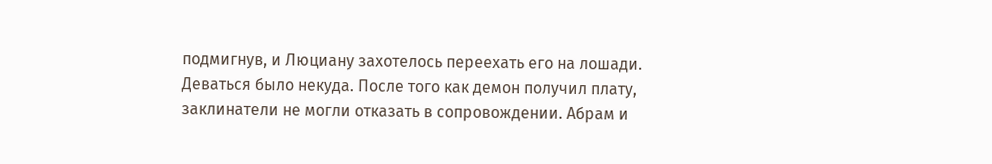подмигнув, и Люциану захотелось переехать его на лошади.
Деваться было некуда. После того как демон получил плату, заклинатели не могли отказать в сопровождении. Абрам и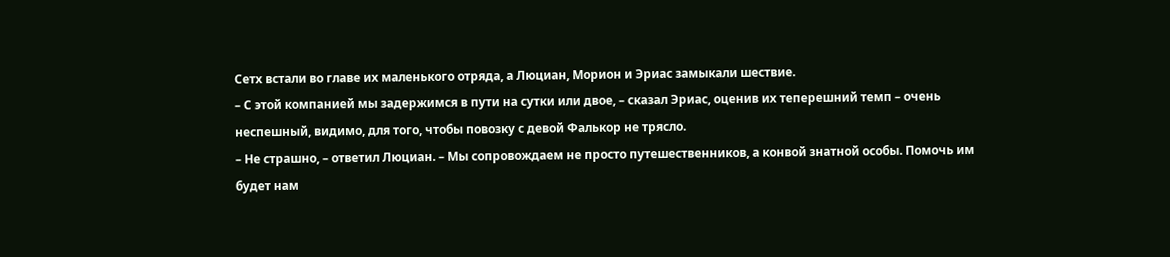Сетх встали во главе их маленького отряда, а Люциан, Морион и Эриас замыкали шествие.
– С этой компанией мы задержимся в пути на сутки или двое, – сказал Эриас, оценив их теперешний темп – очень неспешный, видимо, для того, чтобы повозку с девой Фалькор не трясло.
– Не страшно, – ответил Люциан. – Мы сопровождаем не просто путешественников, а конвой знатной особы. Помочь им будет нам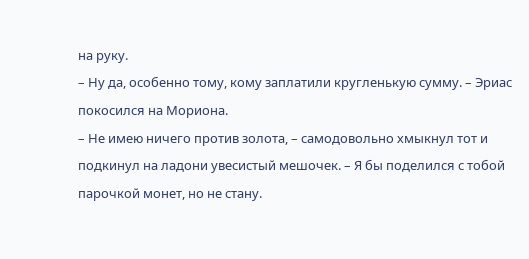на руку.
– Ну да, особенно тому, кому заплатили кругленькую сумму. – Эриас покосился на Мориона.
– Не имею ничего против золота, – самодовольно хмыкнул тот и подкинул на ладони увесистый мешочек. – Я бы поделился с тобой парочкой монет, но не стану.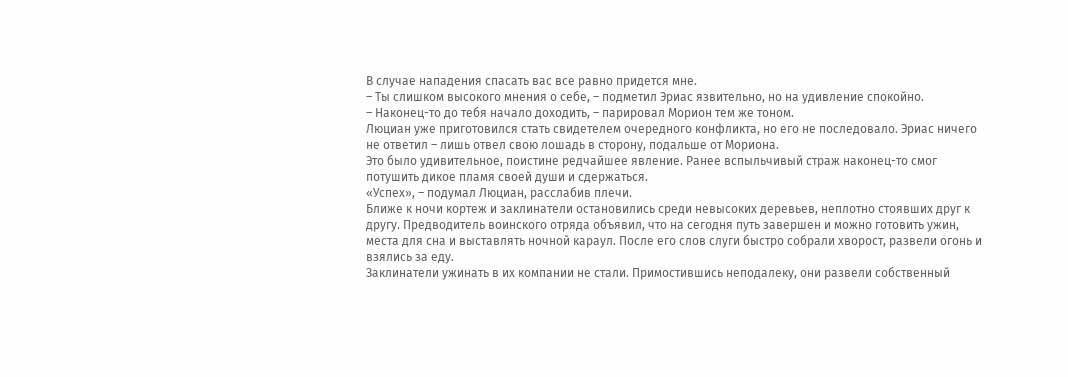В случае нападения спасать вас все равно придется мне.
– Ты слишком высокого мнения о себе, – подметил Эриас язвительно, но на удивление спокойно.
– Наконец-то до тебя начало доходить, – парировал Морион тем же тоном.
Люциан уже приготовился стать свидетелем очередного конфликта, но его не последовало. Эриас ничего не ответил – лишь отвел свою лошадь в сторону, подальше от Мориона.
Это было удивительное, поистине редчайшее явление. Ранее вспыльчивый страж наконец-то смог потушить дикое пламя своей души и сдержаться.
«Успех», – подумал Люциан, расслабив плечи.
Ближе к ночи кортеж и заклинатели остановились среди невысоких деревьев, неплотно стоявших друг к другу. Предводитель воинского отряда объявил, что на сегодня путь завершен и можно готовить ужин, места для сна и выставлять ночной караул. После его слов слуги быстро собрали хворост, развели огонь и взялись за еду.
Заклинатели ужинать в их компании не стали. Примостившись неподалеку, они развели собственный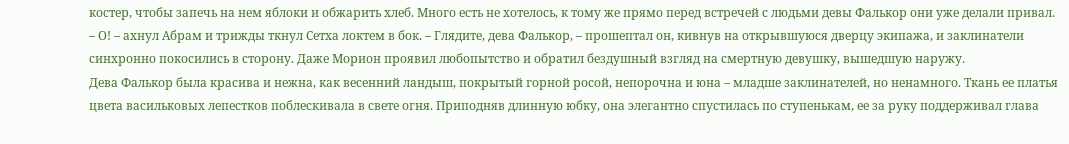костер, чтобы запечь на нем яблоки и обжарить хлеб. Много есть не хотелось, к тому же прямо перед встречей с людьми девы Фалькор они уже делали привал.
– О! – ахнул Абрам и трижды ткнул Сетха локтем в бок. – Глядите, дева Фалькор, – прошептал он, кивнув на открывшуюся дверцу экипажа, и заклинатели синхронно покосились в сторону. Даже Морион проявил любопытство и обратил бездушный взгляд на смертную девушку, вышедшую наружу.
Дева Фалькор была красива и нежна, как весенний ландыш, покрытый горной росой, непорочна и юна – младше заклинателей, но ненамного. Ткань ее платья цвета васильковых лепестков поблескивала в свете огня. Приподняв длинную юбку, она элегантно спустилась по ступенькам, ее за руку поддерживал глава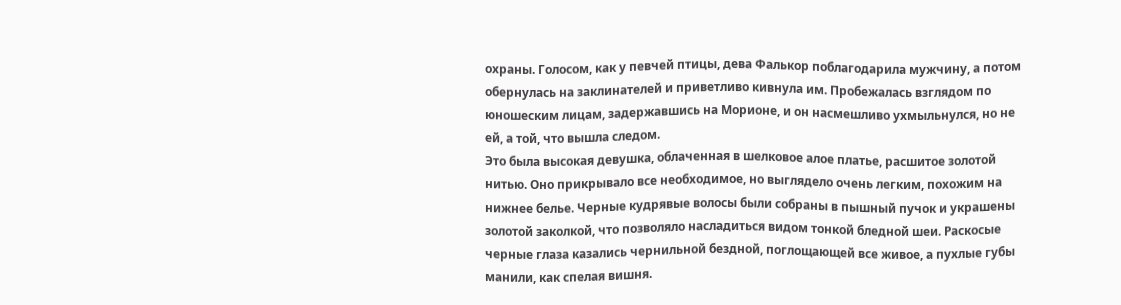охраны. Голосом, как у певчей птицы, дева Фалькор поблагодарила мужчину, а потом обернулась на заклинателей и приветливо кивнула им. Пробежалась взглядом по юношеским лицам, задержавшись на Морионе, и он насмешливо ухмыльнулся, но не ей, а той, что вышла следом.
Это была высокая девушка, облаченная в шелковое алое платье, расшитое золотой нитью. Оно прикрывало все необходимое, но выглядело очень легким, похожим на нижнее белье. Черные кудрявые волосы были собраны в пышный пучок и украшены золотой заколкой, что позволяло насладиться видом тонкой бледной шеи. Раскосые черные глаза казались чернильной бездной, поглощающей все живое, а пухлые губы манили, как спелая вишня.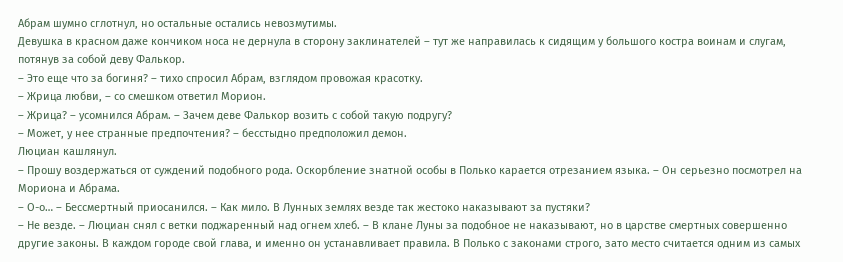Абрам шумно сглотнул, но остальные остались невозмутимы.
Девушка в красном даже кончиком носа не дернула в сторону заклинателей – тут же направилась к сидящим у большого костра воинам и слугам, потянув за собой деву Фалькор.
– Это еще что за богиня? – тихо спросил Абрам, взглядом провожая красотку.
– Жрица любви, – со смешком ответил Морион.
– Жрица? – усомнился Абрам. – Зачем деве Фалькор возить с собой такую подругу?
– Может, у нее странные предпочтения? – бесстыдно предположил демон.
Люциан кашлянул.
– Прошу воздержаться от суждений подобного рода. Оскорбление знатной особы в Полько карается отрезанием языка. – Он серьезно посмотрел на Мориона и Абрама.
– О-о… – Бессмертный приосанился. – Как мило. В Лунных землях везде так жестоко наказывают за пустяки?
– Не везде. – Люциан снял с ветки поджаренный над огнем хлеб. – В клане Луны за подобное не наказывают, но в царстве смертных совершенно другие законы. В каждом городе свой глава, и именно он устанавливает правила. В Полько с законами строго, зато место считается одним из самых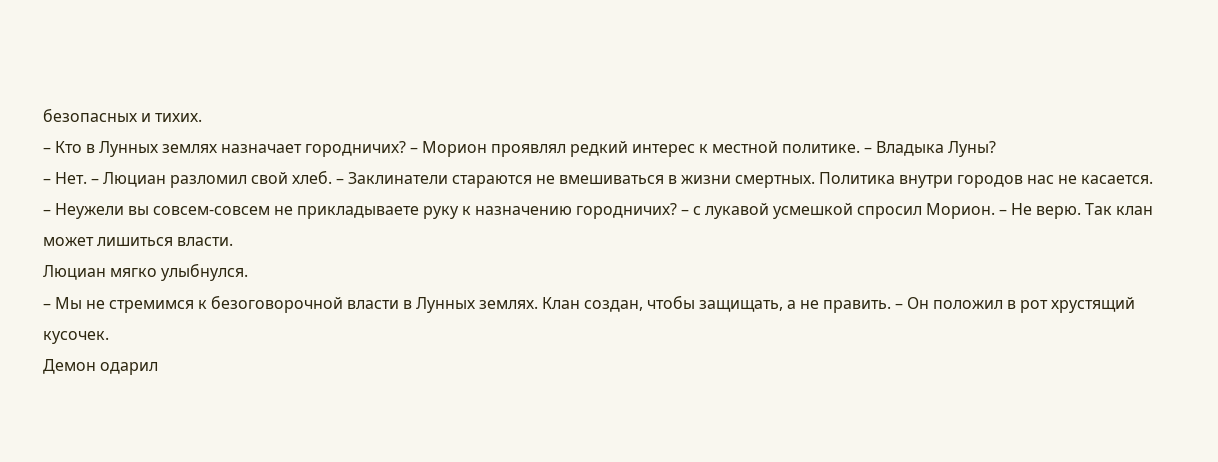безопасных и тихих.
– Кто в Лунных землях назначает городничих? – Морион проявлял редкий интерес к местной политике. – Владыка Луны?
– Нет. – Люциан разломил свой хлеб. – Заклинатели стараются не вмешиваться в жизни смертных. Политика внутри городов нас не касается.
– Неужели вы совсем-совсем не прикладываете руку к назначению городничих? – с лукавой усмешкой спросил Морион. – Не верю. Так клан может лишиться власти.
Люциан мягко улыбнулся.
– Мы не стремимся к безоговорочной власти в Лунных землях. Клан создан, чтобы защищать, а не править. – Он положил в рот хрустящий кусочек.
Демон одарил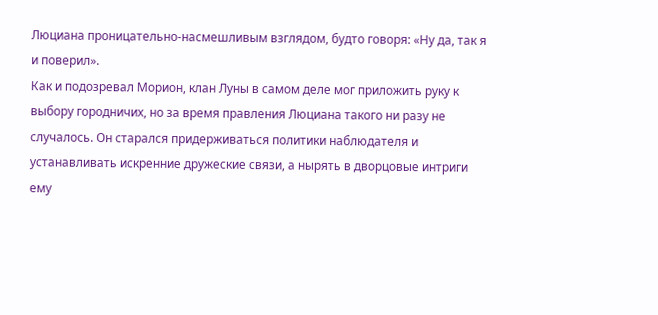Люциана проницательно-насмешливым взглядом, будто говоря: «Ну да, так я и поверил».
Как и подозревал Морион, клан Луны в самом деле мог приложить руку к выбору городничих, но за время правления Люциана такого ни разу не случалось. Он старался придерживаться политики наблюдателя и устанавливать искренние дружеские связи, а нырять в дворцовые интриги ему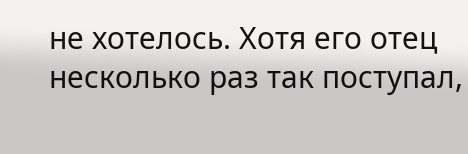не хотелось. Хотя его отец несколько раз так поступал,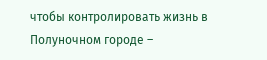чтобы контролировать жизнь в Полуночном городе –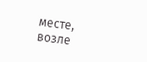месте, возле